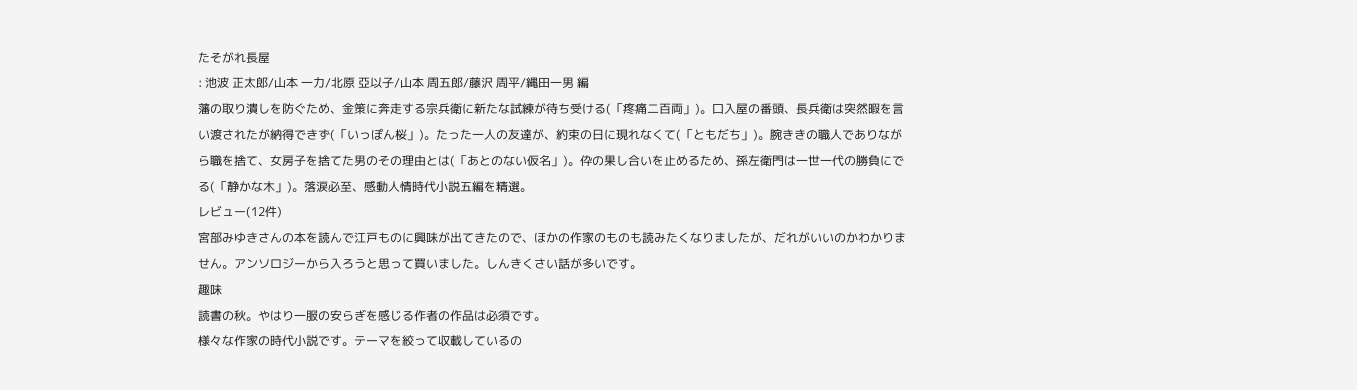たそがれ長屋
: 池波 正太郎/山本 一力/北原 亞以子/山本 周五郎/藤沢 周平/縄田一男 編
藩の取り潰しを防ぐため、金策に奔走する宗兵衛に新たな試練が待ち受ける(「疼痛二百両」)。口入屋の番頭、長兵衛は突然暇を言い渡されたが納得できず(「いっぽん桜」)。たった一人の友達が、約束の日に現れなくて(「ともだち」)。腕ききの職人でありながら職を捨て、女房子を捨てた男のその理由とは(「あとのない仮名」)。伜の果し合いを止めるため、孫左衛門は一世一代の勝負にでる(「静かな木」)。落涙必至、感動人情時代小説五編を精選。
レビュー(12件)
宮部みゆきさんの本を読んで江戸ものに興味が出てきたので、ほかの作家のものも読みたくなりましたが、だれがいいのかわかりません。アンソロジーから入ろうと思って買いました。しんきくさい話が多いです。
趣味
読書の秋。やはり一服の安らぎを感じる作者の作品は必須です。
様々な作家の時代小説です。テーマを絞って収載しているの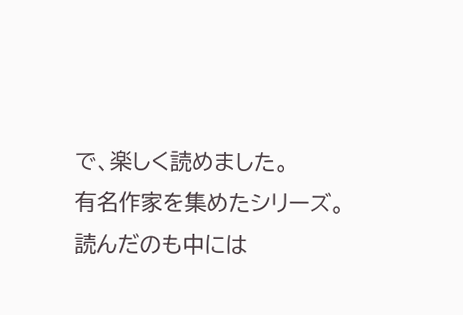で、楽しく読めました。
有名作家を集めたシリーズ。読んだのも中には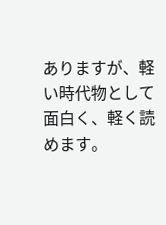ありますが、軽い時代物として面白く、軽く読めます。